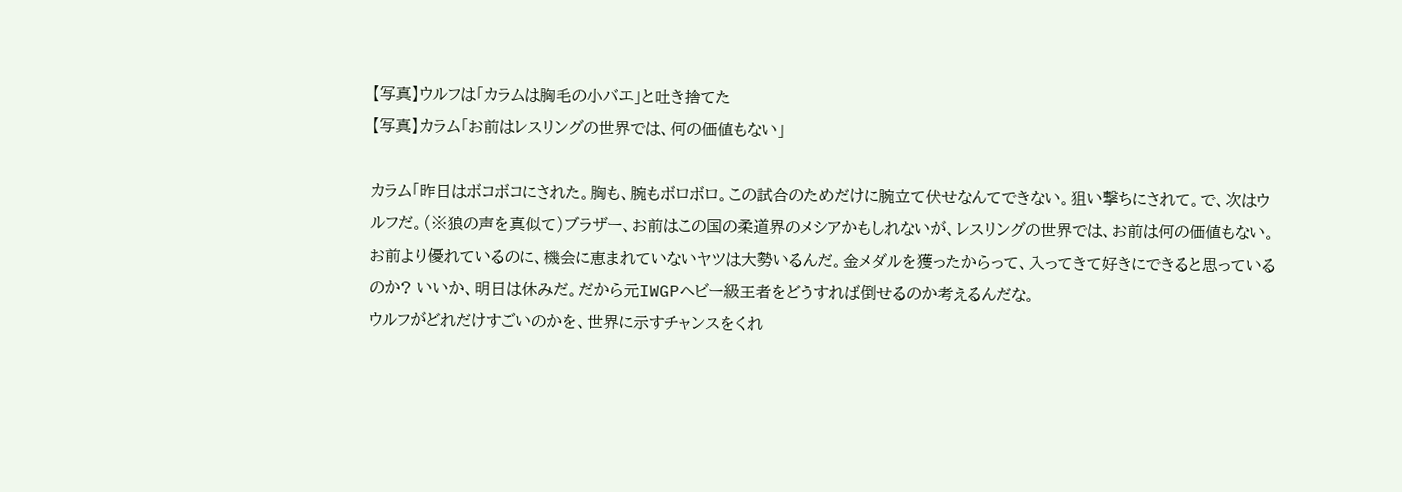【写真】ウルフは「カラムは胸毛の小バエ」と吐き捨てた
【写真】カラム「お前はレスリングの世界では、何の価値もない」

カラム「昨日はボコボコにされた。胸も、腕もボロボロ。この試合のためだけに腕立て伏せなんてできない。狙い撃ちにされて。で、次はウルフだ。(※狼の声を真似て)ブラザー、お前はこの国の柔道界のメシアかもしれないが、レスリングの世界では、お前は何の価値もない。
お前より優れているのに、機会に恵まれていないヤツは大勢いるんだ。金メダルを獲ったからって、入ってきて好きにできると思っているのか? いいか、明日は休みだ。だから元IWGPヘビー級王者をどうすれば倒せるのか考えるんだな。
ウルフがどれだけすごいのかを、世界に示すチャンスをくれ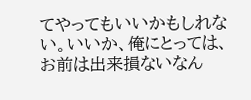てやってもいいかもしれない。いいか、俺にとっては、お前は出来損ないなん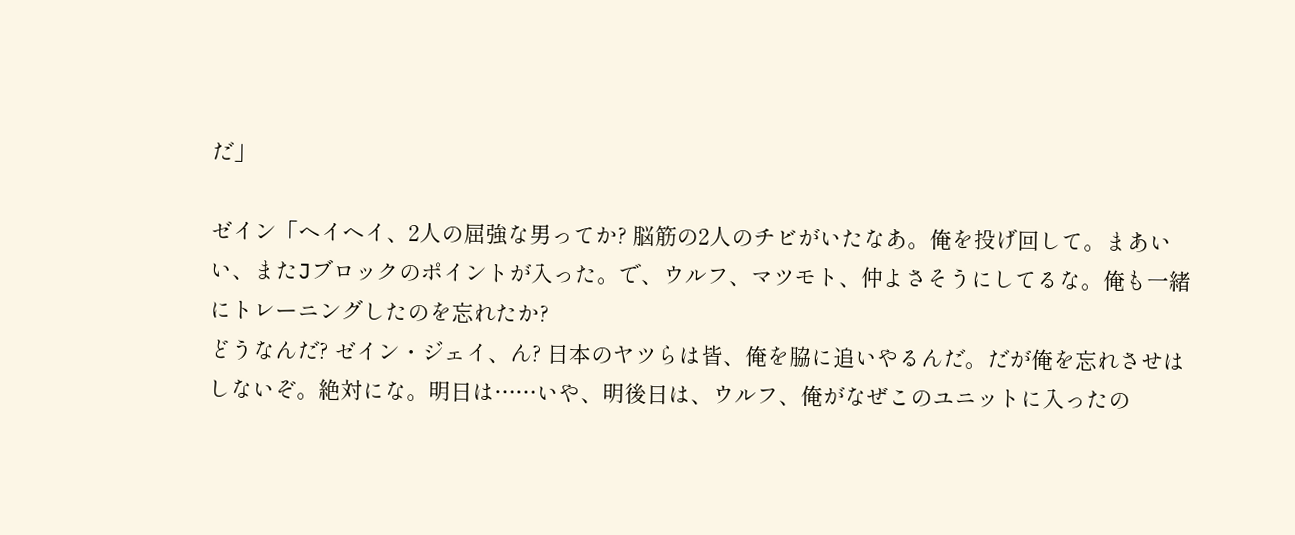だ」

ゼイン「ヘイヘイ、2人の屈強な男ってか? 脳筋の2人のチビがいたなあ。俺を投げ回して。まあいい、またJブロックのポイントが入った。で、ウルフ、マツモト、仲よさそうにしてるな。俺も一緒にトレーニングしたのを忘れたか?
どうなんだ? ゼイン・ジェイ、ん? 日本のヤツらは皆、俺を脇に追いやるんだ。だが俺を忘れさせはしないぞ。絶対にな。明日は……いや、明後日は、ウルフ、俺がなぜこのユニットに入ったの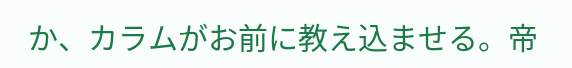か、カラムがお前に教え込ませる。帝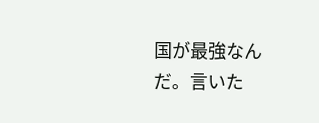国が最強なんだ。言いた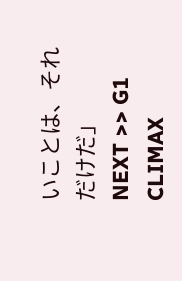いことは、それだけだ」
NEXT >> G1 CLIMAX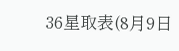36星取表(8月9日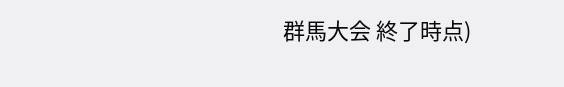群馬大会 終了時点)